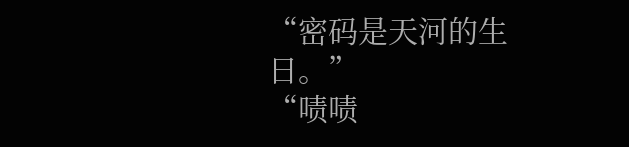“密码是天河的生日。”
“啧啧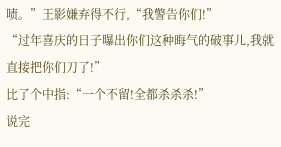啧。”王影嫌弃得不行,“我警告你们!”
“过年喜庆的日子曝出你们这种晦气的破事儿,我就直接把你们刀了!”
比了个中指:“一个不留!全都杀杀杀!”
说完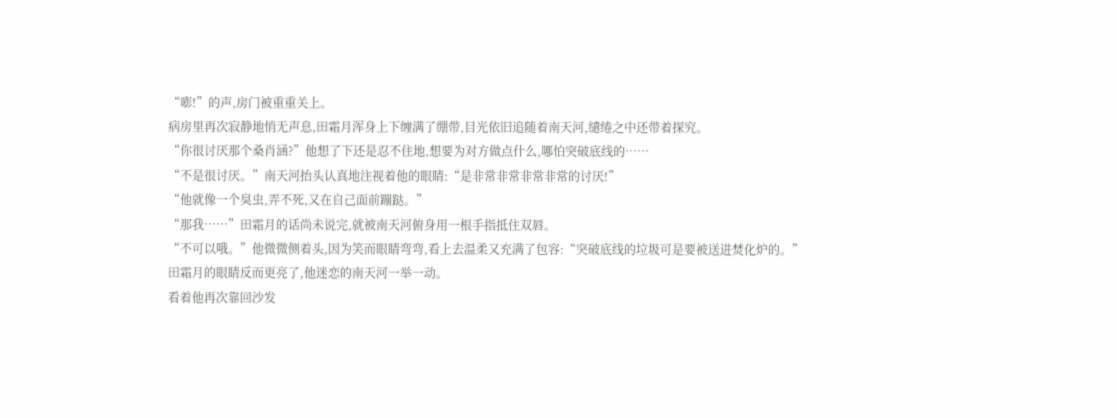“嘭!”的声,房门被重重关上。
病房里再次寂静地悄无声息,田霜月浑身上下缠满了绷带,目光依旧追随着南天河,缱绻之中还带着探究。
“你很讨厌那个桑肖涵?”他想了下还是忍不住地,想要为对方做点什么,哪怕突破底线的……
“不是很讨厌。”南天河抬头认真地注视着他的眼睛:“是非常非常非常非常的讨厌!”
“他就像一个臭虫,弄不死,又在自己面前蹦跶。”
“那我……”田霜月的话尚未说完,就被南天河俯身用一根手指抵住双唇。
“不可以哦。”他微微侧着头,因为笑而眼睛弯弯,看上去温柔又充满了包容:“突破底线的垃圾可是要被送进焚化炉的。”
田霜月的眼睛反而更亮了,他迷恋的南天河一举一动。
看着他再次靠回沙发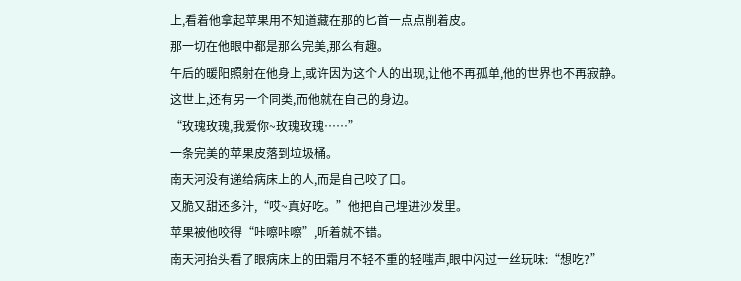上,看着他拿起苹果用不知道藏在那的匕首一点点削着皮。
那一切在他眼中都是那么完美,那么有趣。
午后的暖阳照射在他身上,或许因为这个人的出现,让他不再孤单,他的世界也不再寂静。
这世上,还有另一个同类,而他就在自己的身边。
“玫瑰玫瑰,我爱你~玫瑰玫瑰……”
一条完美的苹果皮落到垃圾桶。
南天河没有递给病床上的人,而是自己咬了口。
又脆又甜还多汁,“哎~真好吃。”他把自己埋进沙发里。
苹果被他咬得“咔嚓咔嚓”,听着就不错。
南天河抬头看了眼病床上的田霜月不轻不重的轻嗤声,眼中闪过一丝玩味:“想吃?”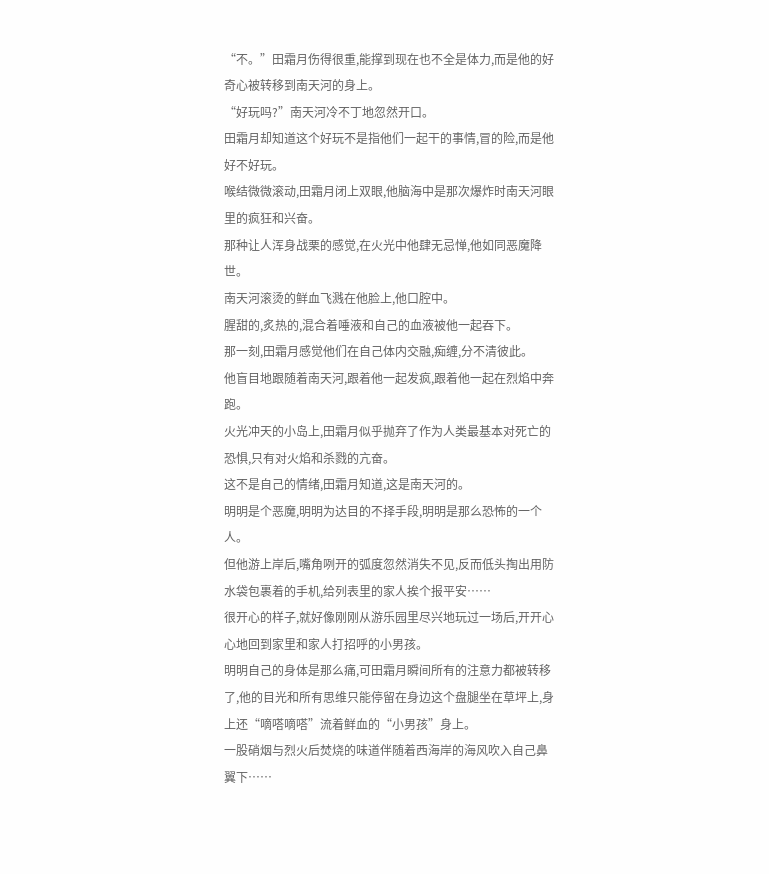“不。”田霜月伤得很重,能撑到现在也不全是体力,而是他的好奇心被转移到南天河的身上。
“好玩吗?”南天河冷不丁地忽然开口。
田霜月却知道这个好玩不是指他们一起干的事情,冒的险,而是他好不好玩。
喉结微微滚动,田霜月闭上双眼,他脑海中是那次爆炸时南天河眼里的疯狂和兴奋。
那种让人浑身战栗的感觉,在火光中他肆无忌惮,他如同恶魔降世。
南天河滚烫的鲜血飞溅在他脸上,他口腔中。
腥甜的,炙热的,混合着唾液和自己的血液被他一起吞下。
那一刻,田霜月感觉他们在自己体内交融,痴缠,分不清彼此。
他盲目地跟随着南天河,跟着他一起发疯,跟着他一起在烈焰中奔跑。
火光冲天的小岛上,田霜月似乎抛弃了作为人类最基本对死亡的恐惧,只有对火焰和杀戮的亢奋。
这不是自己的情绪,田霜月知道,这是南天河的。
明明是个恶魔,明明为达目的不择手段,明明是那么恐怖的一个人。
但他游上岸后,嘴角咧开的弧度忽然消失不见,反而低头掏出用防水袋包裹着的手机,给列表里的家人挨个报平安……
很开心的样子,就好像刚刚从游乐园里尽兴地玩过一场后,开开心心地回到家里和家人打招呼的小男孩。
明明自己的身体是那么痛,可田霜月瞬间所有的注意力都被转移了,他的目光和所有思维只能停留在身边这个盘腿坐在草坪上,身上还“嘀嗒嘀嗒”流着鲜血的“小男孩”身上。
一股硝烟与烈火后焚烧的味道伴随着西海岸的海风吹入自己鼻翼下……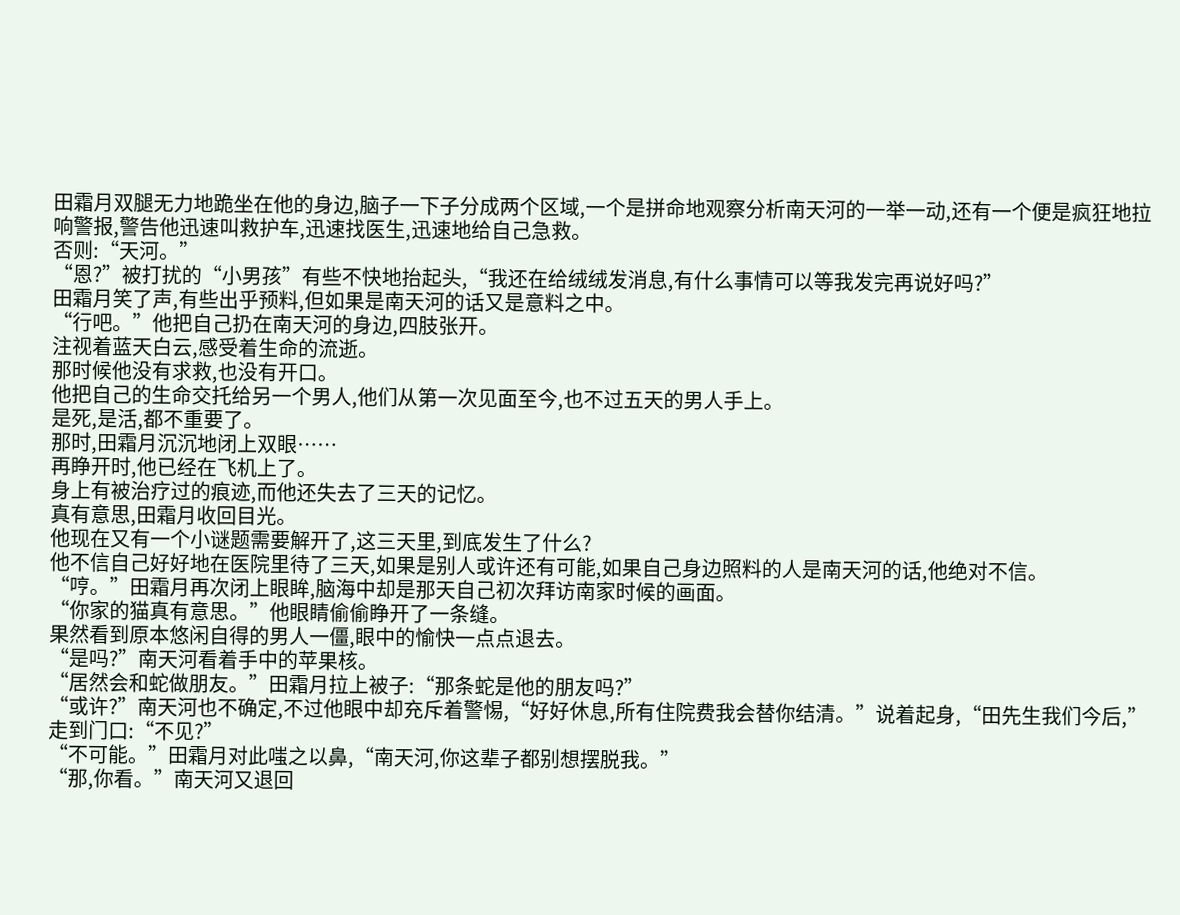田霜月双腿无力地跪坐在他的身边,脑子一下子分成两个区域,一个是拼命地观察分析南天河的一举一动,还有一个便是疯狂地拉响警报,警告他迅速叫救护车,迅速找医生,迅速地给自己急救。
否则:“天河。”
“恩?”被打扰的“小男孩”有些不快地抬起头,“我还在给绒绒发消息,有什么事情可以等我发完再说好吗?”
田霜月笑了声,有些出乎预料,但如果是南天河的话又是意料之中。
“行吧。”他把自己扔在南天河的身边,四肢张开。
注视着蓝天白云,感受着生命的流逝。
那时候他没有求救,也没有开口。
他把自己的生命交托给另一个男人,他们从第一次见面至今,也不过五天的男人手上。
是死,是活,都不重要了。
那时,田霜月沉沉地闭上双眼……
再睁开时,他已经在飞机上了。
身上有被治疗过的痕迹,而他还失去了三天的记忆。
真有意思,田霜月收回目光。
他现在又有一个小谜题需要解开了,这三天里,到底发生了什么?
他不信自己好好地在医院里待了三天,如果是别人或许还有可能,如果自己身边照料的人是南天河的话,他绝对不信。
“哼。”田霜月再次闭上眼眸,脑海中却是那天自己初次拜访南家时候的画面。
“你家的猫真有意思。”他眼睛偷偷睁开了一条缝。
果然看到原本悠闲自得的男人一僵,眼中的愉快一点点退去。
“是吗?”南天河看着手中的苹果核。
“居然会和蛇做朋友。”田霜月拉上被子:“那条蛇是他的朋友吗?”
“或许?”南天河也不确定,不过他眼中却充斥着警惕,“好好休息,所有住院费我会替你结清。”说着起身,“田先生我们今后,”走到门口:“不见?”
“不可能。”田霜月对此嗤之以鼻,“南天河,你这辈子都别想摆脱我。”
“那,你看。”南天河又退回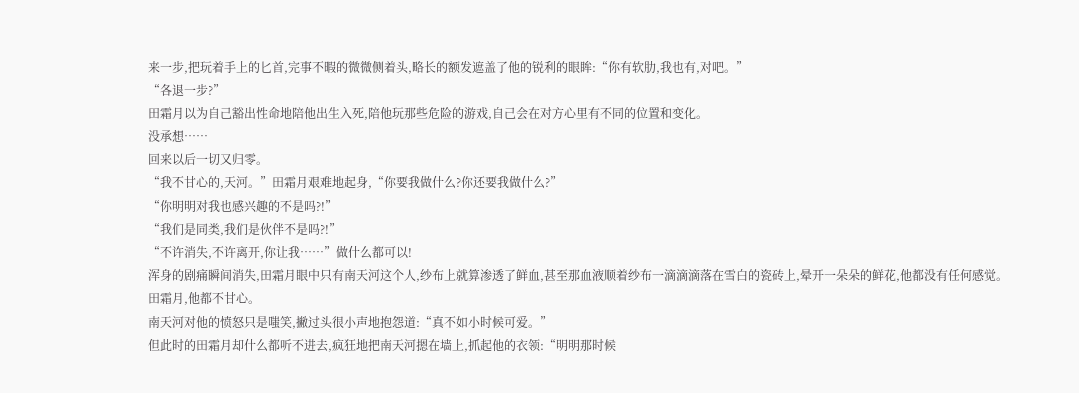来一步,把玩着手上的匕首,完事不暇的微微侧着头,略长的额发遮盖了他的锐利的眼眸:“你有软肋,我也有,对吧。”
“各退一步?”
田霜月以为自己豁出性命地陪他出生入死,陪他玩那些危险的游戏,自己会在对方心里有不同的位置和变化。
没承想……
回来以后一切又归零。
“我不甘心的,天河。”田霜月艰难地起身,“你要我做什么?你还要我做什么?”
“你明明对我也感兴趣的不是吗?!”
“我们是同类,我们是伙伴不是吗?!”
“不许消失,不许离开,你让我……”做什么都可以!
浑身的剧痛瞬间消失,田霜月眼中只有南天河这个人,纱布上就算渗透了鲜血,甚至那血液顺着纱布一滴滴滴落在雪白的瓷砖上,晕开一朵朵的鲜花,他都没有任何感觉。
田霜月,他都不甘心。
南天河对他的愤怒只是嗤笑,撇过头很小声地抱怨道:“真不如小时候可爱。”
但此时的田霜月却什么都听不进去,疯狂地把南天河摁在墙上,抓起他的衣领:“明明那时候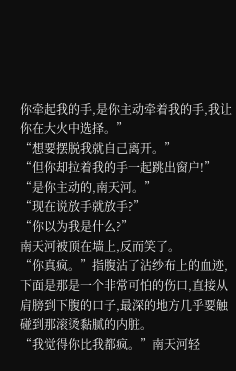你牵起我的手,是你主动牵着我的手,我让你在大火中选择。”
“想要摆脱我就自己离开。”
“但你却拉着我的手一起跳出窗户!”
“是你主动的,南天河。”
“现在说放手就放手?”
“你以为我是什么?”
南天河被顶在墙上,反而笑了。
“你真疯。”指腹沾了沾纱布上的血迹,下面是那是一个非常可怕的伤口,直接从肩膀到下腹的口子,最深的地方几乎要触碰到那滚烫黏腻的内脏。
“我觉得你比我都疯。”南天河轻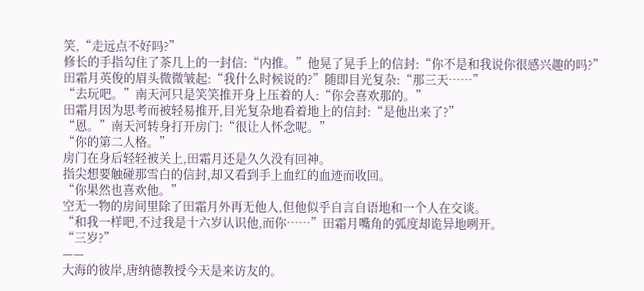笑,“走远点不好吗?”
修长的手指勾住了茶几上的一封信:“内推。”他晃了晃手上的信封:“你不是和我说你很感兴趣的吗?”
田霜月英俊的眉头微微皱起:“我什么时候说的?”随即目光复杂:“那三天……”
“去玩吧。”南天河只是笑笑推开身上压着的人:“你会喜欢那的。”
田霜月因为思考而被轻易推开,目光复杂地看着地上的信封:“是他出来了?”
“恩。”南天河转身打开房门:“很让人怀念呢。”
“你的第二人格。”
房门在身后轻轻被关上,田霜月还是久久没有回神。
指尖想要触碰那雪白的信封,却又看到手上血红的血迹而收回。
“你果然也喜欢他。”
空无一物的房间里除了田霜月外再无他人,但他似乎自言自语地和一个人在交谈。
“和我一样吧,不过我是十六岁认识他,而你……”田霜月嘴角的弧度却诡异地咧开。
“三岁?”
——
大海的彼岸,唐纳德教授今天是来访友的。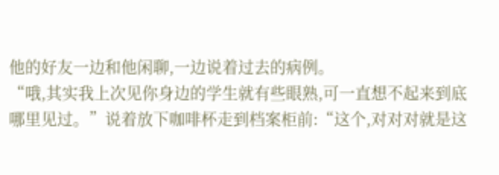他的好友一边和他闲聊,一边说着过去的病例。
“哦,其实我上次见你身边的学生就有些眼熟,可一直想不起来到底哪里见过。”说着放下咖啡杯走到档案柜前:“这个,对对对就是这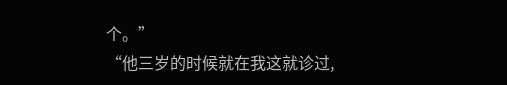个。”
“他三岁的时候就在我这就诊过,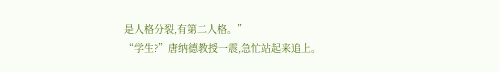是人格分裂,有第二人格。”
“学生?”唐纳德教授一震,急忙站起来追上。